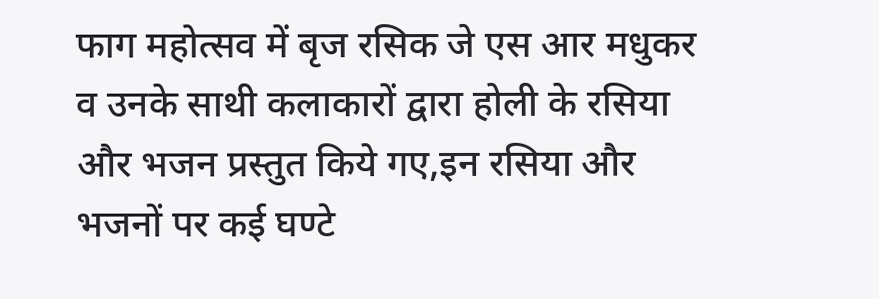फाग महोत्सव में बृज रसिक जे एस आर मधुकर व उनके साथी कलाकारों द्वारा होली के रसिया और भजन प्रस्तुत किये गए,इन रसिया और भजनों पर कई घण्टे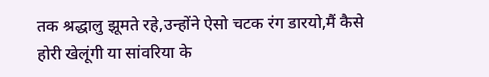तक श्रद्धालु झूमते रहे,उन्होंने ऐसो चटक रंग डारयो,मैं कैसे होरी खेलूंगी या सांवरिया के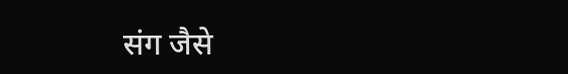संग जैसे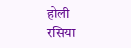होली रसिया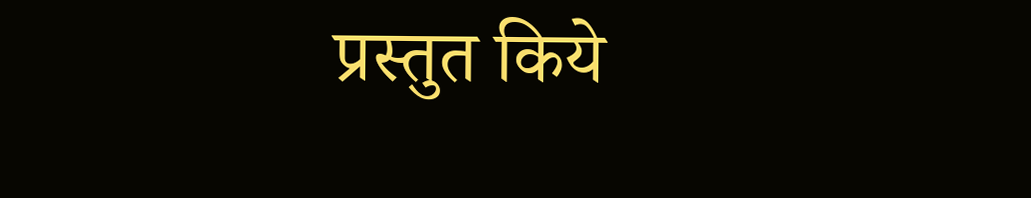प्रस्तुत किये